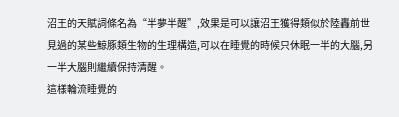沼王的天賦詞條名為“半夢半醒”,效果是可以讓沼王獲得類似於陸轟前世見過的某些鯨豚類生物的生理構造,可以在睡覺的時候只休眠一半的大腦,另一半大腦則繼續保持清醒。
這樣輪流睡覺的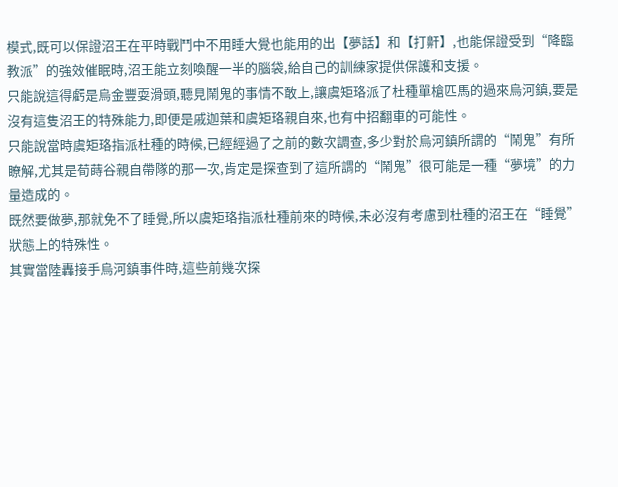模式,既可以保證沼王在平時戰鬥中不用睡大覺也能用的出【夢話】和【打鼾】,也能保證受到“降臨教派”的強效催眠時,沼王能立刻喚醒一半的腦袋,給自己的訓練家提供保護和支援。
只能說這得虧是烏金豐耍滑頭,聽見鬧鬼的事情不敢上,讓虞矩珞派了杜種單槍匹馬的過來烏河鎮,要是沒有這隻沼王的特殊能力,即便是戚迦葉和虞矩珞親自來,也有中招翻車的可能性。
只能說當時虞矩珞指派杜種的時候,已經經過了之前的數次調查,多少對於烏河鎮所謂的“鬧鬼”有所瞭解,尤其是荀蒔谷親自帶隊的那一次,肯定是探查到了這所謂的“鬧鬼”很可能是一種“夢境”的力量造成的。
既然要做夢,那就免不了睡覺,所以虞矩珞指派杜種前來的時候,未必沒有考慮到杜種的沼王在“睡覺”狀態上的特殊性。
其實當陸轟接手烏河鎮事件時,這些前幾次探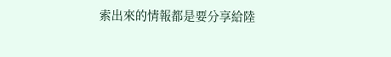索出來的情報都是要分享給陸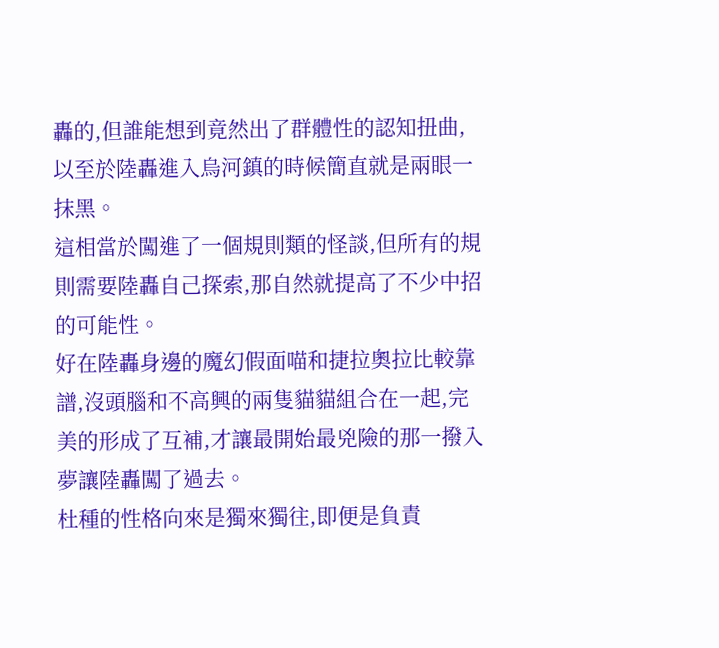轟的,但誰能想到竟然出了群體性的認知扭曲,以至於陸轟進入烏河鎮的時候簡直就是兩眼一抹黑。
這相當於闖進了一個規則類的怪談,但所有的規則需要陸轟自己探索,那自然就提高了不少中招的可能性。
好在陸轟身邊的魔幻假面喵和捷拉奧拉比較靠譜,沒頭腦和不高興的兩隻貓貓組合在一起,完美的形成了互補,才讓最開始最兇險的那一撥入夢讓陸轟闖了過去。
杜種的性格向來是獨來獨往,即便是負責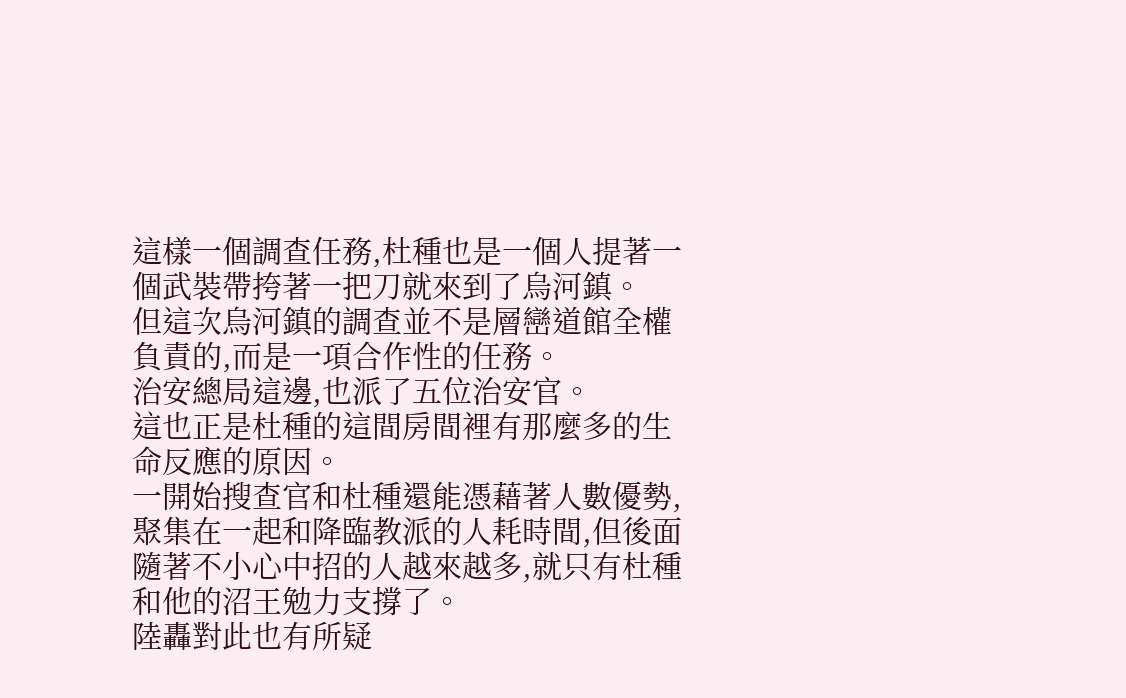這樣一個調查任務,杜種也是一個人提著一個武裝帶挎著一把刀就來到了烏河鎮。
但這次烏河鎮的調查並不是層巒道館全權負責的,而是一項合作性的任務。
治安總局這邊,也派了五位治安官。
這也正是杜種的這間房間裡有那麼多的生命反應的原因。
一開始搜查官和杜種還能憑藉著人數優勢,聚集在一起和降臨教派的人耗時間,但後面隨著不小心中招的人越來越多,就只有杜種和他的沼王勉力支撐了。
陸轟對此也有所疑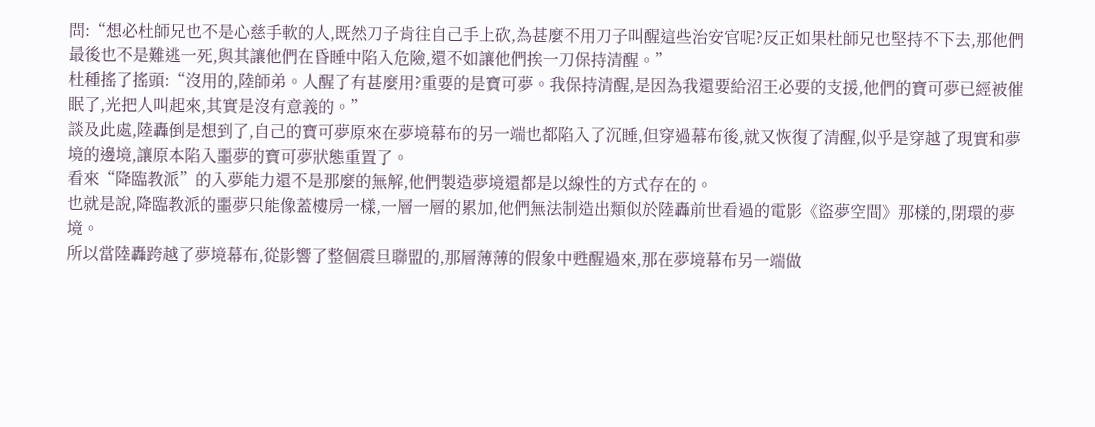問:“想必杜師兄也不是心慈手軟的人,既然刀子肯往自己手上砍,為甚麼不用刀子叫醒這些治安官呢?反正如果杜師兄也堅持不下去,那他們最後也不是難逃一死,與其讓他們在昏睡中陷入危險,還不如讓他們挨一刀保持清醒。”
杜種搖了搖頭:“沒用的,陸師弟。人醒了有甚麼用?重要的是寶可夢。我保持清醒,是因為我還要給沼王必要的支援,他們的寶可夢已經被催眠了,光把人叫起來,其實是沒有意義的。”
談及此處,陸轟倒是想到了,自己的寶可夢原來在夢境幕布的另一端也都陷入了沉睡,但穿過幕布後,就又恢復了清醒,似乎是穿越了現實和夢境的邊境,讓原本陷入噩夢的寶可夢狀態重置了。
看來“降臨教派”的入夢能力還不是那麼的無解,他們製造夢境還都是以線性的方式存在的。
也就是說,降臨教派的噩夢只能像蓋樓房一樣,一層一層的累加,他們無法制造出類似於陸轟前世看過的電影《盜夢空間》那樣的,閉環的夢境。
所以當陸轟跨越了夢境幕布,從影響了整個震旦聯盟的,那層薄薄的假象中甦醒過來,那在夢境幕布另一端做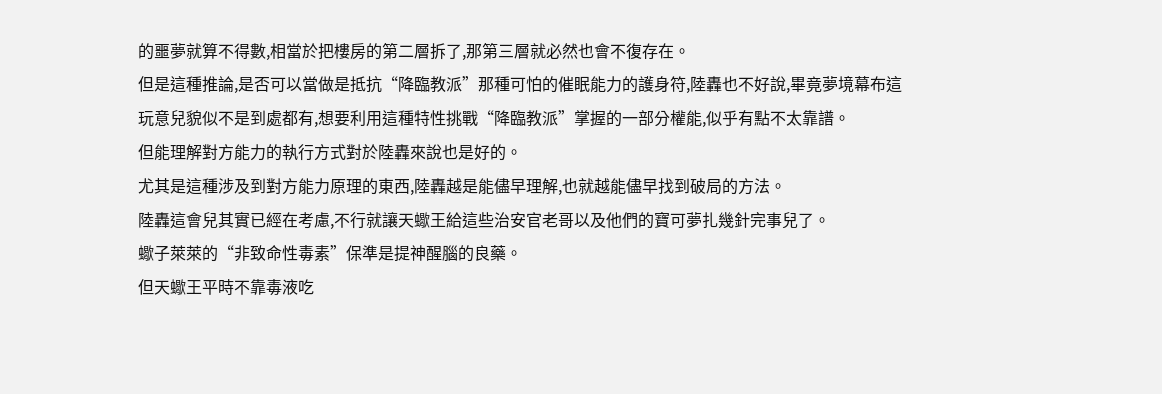的噩夢就算不得數,相當於把樓房的第二層拆了,那第三層就必然也會不復存在。
但是這種推論,是否可以當做是抵抗“降臨教派”那種可怕的催眠能力的護身符,陸轟也不好說,畢竟夢境幕布這玩意兒貌似不是到處都有,想要利用這種特性挑戰“降臨教派”掌握的一部分權能,似乎有點不太靠譜。
但能理解對方能力的執行方式對於陸轟來說也是好的。
尤其是這種涉及到對方能力原理的東西,陸轟越是能儘早理解,也就越能儘早找到破局的方法。
陸轟這會兒其實已經在考慮,不行就讓天蠍王給這些治安官老哥以及他們的寶可夢扎幾針完事兒了。
蠍子萊萊的“非致命性毒素”保準是提神醒腦的良藥。
但天蠍王平時不靠毒液吃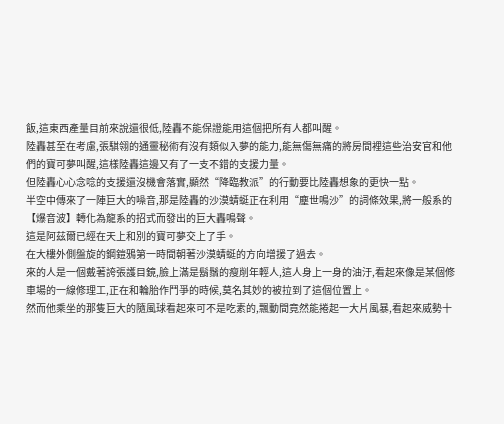飯,這東西產量目前來說還很低,陸轟不能保證能用這個把所有人都叫醒。
陸轟甚至在考慮,張騏翎的通靈秘術有沒有類似入夢的能力,能無傷無痛的將房間裡這些治安官和他們的寶可夢叫醒,這樣陸轟這邊又有了一支不錯的支援力量。
但陸轟心心念唸的支援還沒機會落實,顯然“降臨教派”的行動要比陸轟想象的更快一點。
半空中傳來了一陣巨大的噪音,那是陸轟的沙漠蜻蜓正在利用“塵世鳴沙”的詞條效果,將一般系的【爆音波】轉化為龍系的招式而發出的巨大轟鳴聲。
這是阿茲爾已經在天上和別的寶可夢交上了手。
在大樓外側盤旋的鋼鎧鴉第一時間朝著沙漠蜻蜓的方向增援了過去。
來的人是一個戴著誇張護目鏡,臉上滿是鬍鬚的瘦削年輕人,這人身上一身的油汙,看起來像是某個修車場的一線修理工,正在和輪胎作鬥爭的時候,莫名其妙的被拉到了這個位置上。
然而他乘坐的那隻巨大的隨風球看起來可不是吃素的,飄動間竟然能捲起一大片風暴,看起來威勢十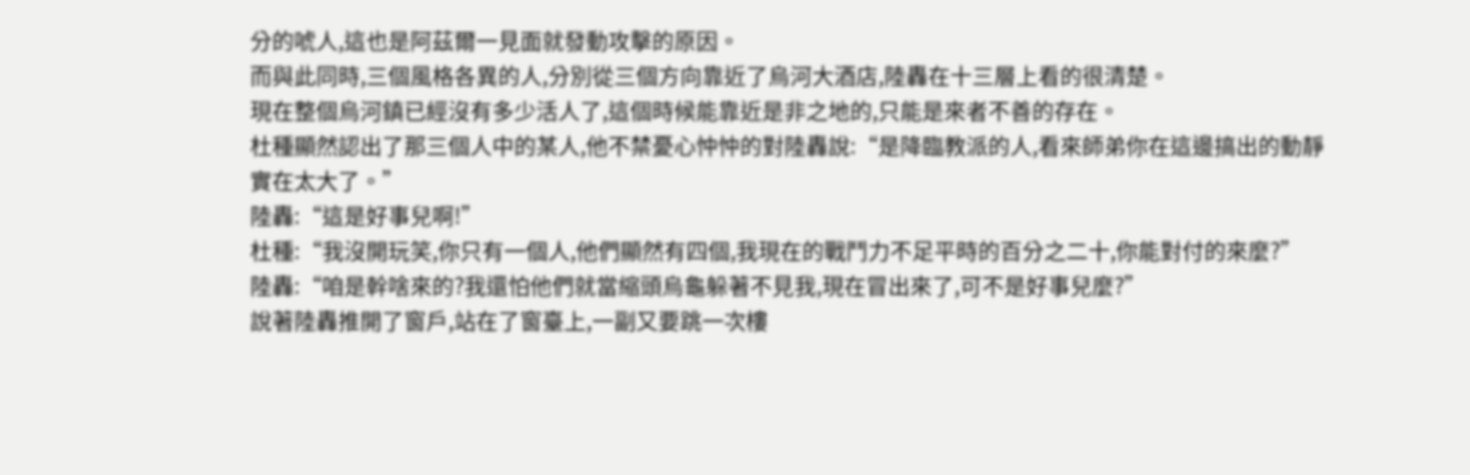分的唬人,這也是阿茲爾一見面就發動攻擊的原因。
而與此同時,三個風格各異的人,分別從三個方向靠近了烏河大酒店,陸轟在十三層上看的很清楚。
現在整個烏河鎮已經沒有多少活人了,這個時候能靠近是非之地的,只能是來者不善的存在。
杜種顯然認出了那三個人中的某人,他不禁憂心忡忡的對陸轟說:“是降臨教派的人,看來師弟你在這邊搞出的動靜實在太大了。”
陸轟:“這是好事兒啊!”
杜種:“我沒開玩笑,你只有一個人,他們顯然有四個,我現在的戰鬥力不足平時的百分之二十,你能對付的來麼?”
陸轟:“咱是幹啥來的?我還怕他們就當縮頭烏龜躲著不見我,現在冒出來了,可不是好事兒麼?”
說著陸轟推開了窗戶,站在了窗臺上,一副又要跳一次樓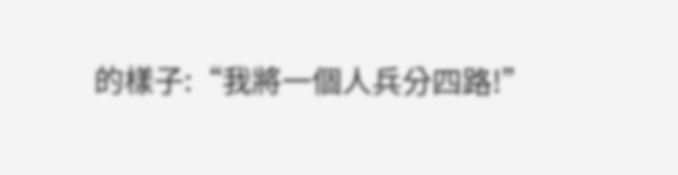的樣子:“我將一個人兵分四路!”